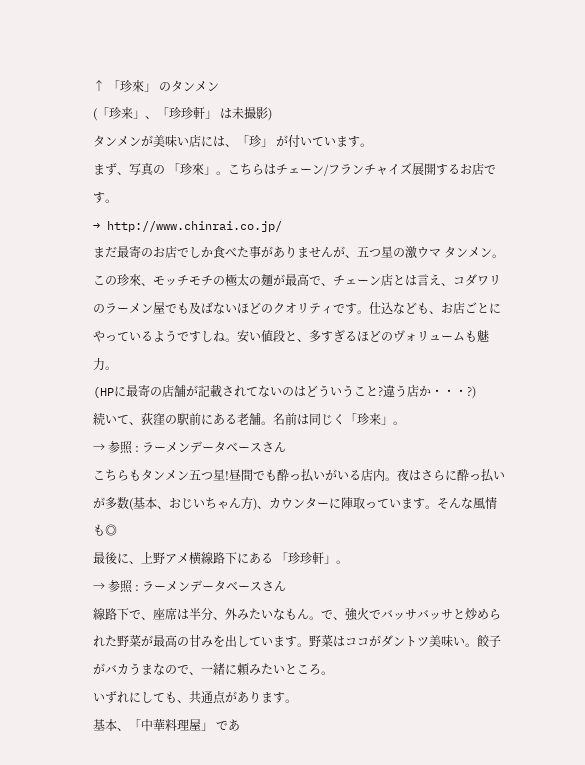↑ 「珍來」 のタンメン
(「珍来」、「珍珍軒」 は未撮影)
タンメンが美味い店には、「珍」 が付いています。
まず、写真の 「珍來」。こちらはチェーン/フランチャイズ展開するお店です。
→ http://www.chinrai.co.jp/
まだ最寄のお店でしか食べた事がありませんが、五つ星の激ウマ タンメン。
この珍來、モッチモチの極太の麺が最高で、チェーン店とは言え、コダワリのラーメン屋でも及ばないほどのクオリティです。仕込なども、お店ごとにやっているようですしね。安い値段と、多すぎるほどのヴォリュームも魅力。
(HPに最寄の店舗が記載されてないのはどういうこと?違う店か・・・?)
続いて、荻窪の駅前にある老舗。名前は同じく「珍来」。
→ 参照 : ラーメンデータベースさん
こちらもタンメン五つ星!昼間でも酔っ払いがいる店内。夜はさらに酔っ払いが多数(基本、おじいちゃん方)、カウンターに陣取っています。そんな風情も◎
最後に、上野アメ横線路下にある 「珍珍軒」。
→ 参照 : ラーメンデータベースさん
線路下で、座席は半分、外みたいなもん。で、強火でバッサバッサと炒められた野菜が最高の甘みを出しています。野菜はココがダントツ美味い。餃子がバカうまなので、一緒に頼みたいところ。
いずれにしても、共通点があります。
基本、「中華料理屋」 であ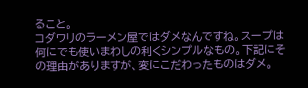ること。
コダワリのラーメン屋ではダメなんですね。スープは何にでも使いまわしの利くシンプルなもの。下記にその理由がありますが、変にこだわったものはダメ。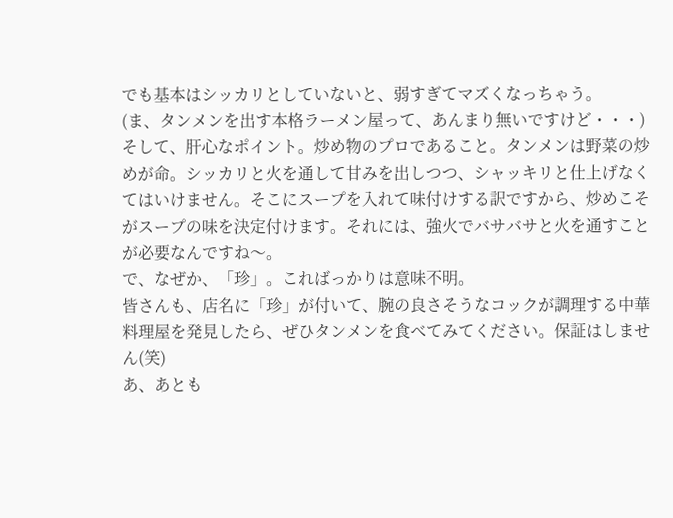でも基本はシッカリとしていないと、弱すぎてマズくなっちゃう。
(ま、タンメンを出す本格ラーメン屋って、あんまり無いですけど・・・)
そして、肝心なポイント。炒め物のプロであること。タンメンは野菜の炒めが命。シッカリと火を通して甘みを出しつつ、シャッキリと仕上げなくてはいけません。そこにスープを入れて味付けする訳ですから、炒めこそがスープの味を決定付けます。それには、強火でバサバサと火を通すことが必要なんですね〜。
で、なぜか、「珍」。こればっかりは意味不明。
皆さんも、店名に「珍」が付いて、腕の良さそうなコックが調理する中華料理屋を発見したら、ぜひタンメンを食べてみてください。保証はしません(笑)
あ、あとも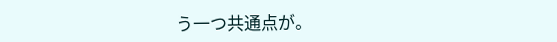う一つ共通点が。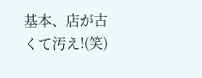基本、店が古くて汚え!(笑)